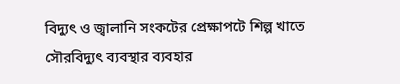বিদ্যুৎ ও জ্বালানি সংকটের প্রেক্ষাপটে শিল্প খাতে সৌরবিদ্যুৎ ব্যবস্থার ব্যবহার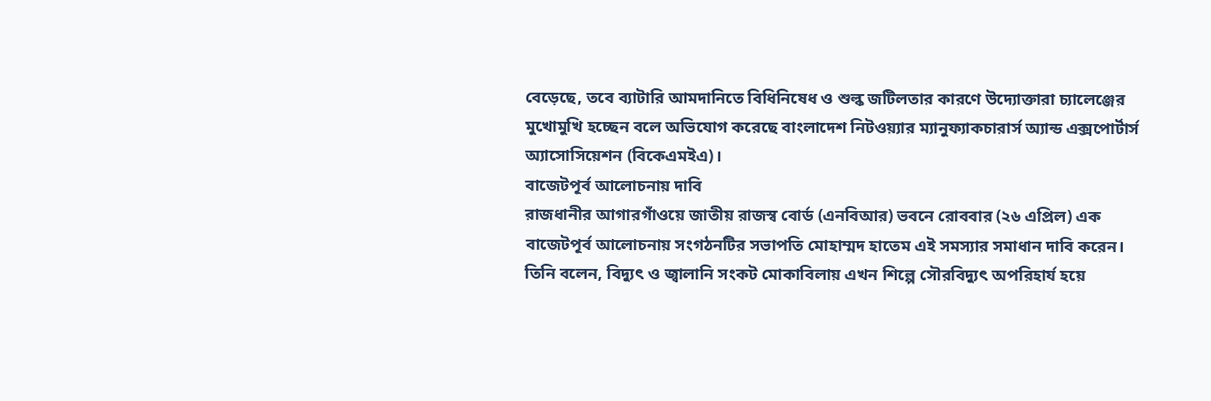বেড়েছে, তবে ব্যাটারি আমদানিতে বিধিনিষেধ ও শুল্ক জটিলতার কারণে উদ্যোক্তারা চ্যালেঞ্জের মুখোমুখি হচ্ছেন বলে অভিযোগ করেছে বাংলাদেশ নিটওয়্যার ম্যানুফ্যাকচারার্স অ্যান্ড এক্সপোর্টার্স অ্যাসোসিয়েশন (বিকেএমইএ)।
বাজেটপূর্ব আলোচনায় দাবি
রাজধানীর আগারগাঁওয়ে জাতীয় রাজস্ব বোর্ড (এনবিআর) ভবনে রোববার (২৬ এপ্রিল) এক বাজেটপূর্ব আলোচনায় সংগঠনটির সভাপতি মোহাম্মদ হাতেম এই সমস্যার সমাধান দাবি করেন।
তিনি বলেন, বিদ্যুৎ ও জ্বালানি সংকট মোকাবিলায় এখন শিল্পে সৌরবিদ্যুৎ অপরিহার্য হয়ে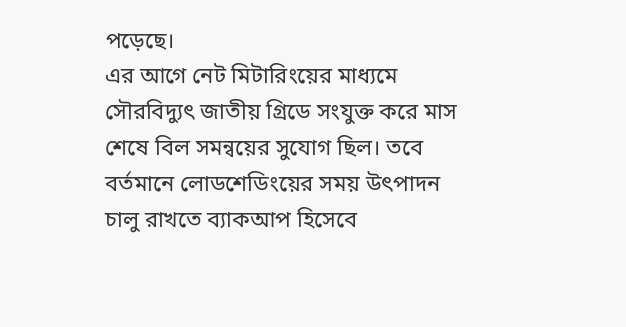পড়েছে।
এর আগে নেট মিটারিংয়ের মাধ্যমে সৌরবিদ্যুৎ জাতীয় গ্রিডে সংযুক্ত করে মাস শেষে বিল সমন্বয়ের সুযোগ ছিল। তবে বর্তমানে লোডশেডিংয়ের সময় উৎপাদন চালু রাখতে ব্যাকআপ হিসেবে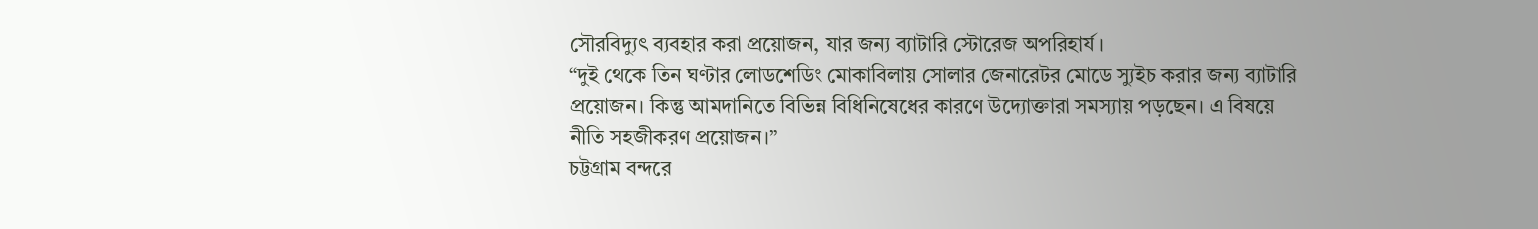সৌরবিদ্যুৎ ব্যবহার করা প্রয়োজন, যার জন্য ব্যাটারি স্টোরেজ অপরিহার্য।
“দুই থেকে তিন ঘণ্টার লোডশেডিং মোকাবিলায় সোলার জেনারেটর মোডে স্যুইচ করার জন্য ব্যাটারি প্রয়োজন। কিন্তু আমদানিতে বিভিন্ন বিধিনিষেধের কারণে উদ্যোক্তারা সমস্যায় পড়ছেন। এ বিষয়ে নীতি সহজীকরণ প্রয়োজন।”
চট্টগ্রাম বন্দরে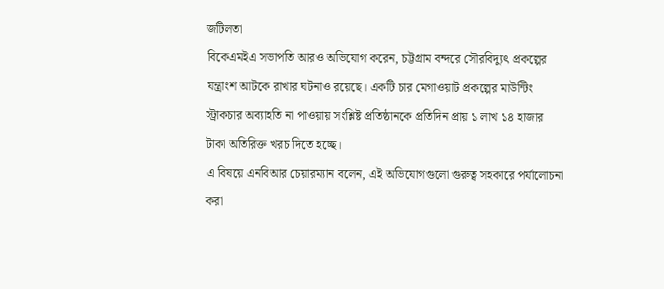জটিলতা
বিকেএমইএ সভাপতি আরও অভিযোগ করেন, চট্টগ্রাম বন্দরে সৌরবিদ্যুৎ প্রকল্পের যন্ত্রাংশ আটকে রাখার ঘটনাও রয়েছে। একটি চার মেগাওয়াট প্রকল্পের মাউন্টিং স্ট্রাকচার অব্যাহতি না পাওয়ায় সংশ্লিষ্ট প্রতিষ্ঠানকে প্রতিদিন প্রায় ১ লাখ ১৪ হাজার টাকা অতিরিক্ত খরচ দিতে হচ্ছে।
এ বিষয়ে এনবিআর চেয়ারম্যান বলেন, এই অভিযোগগুলো গুরুত্ব সহকারে পর্যালোচনা করা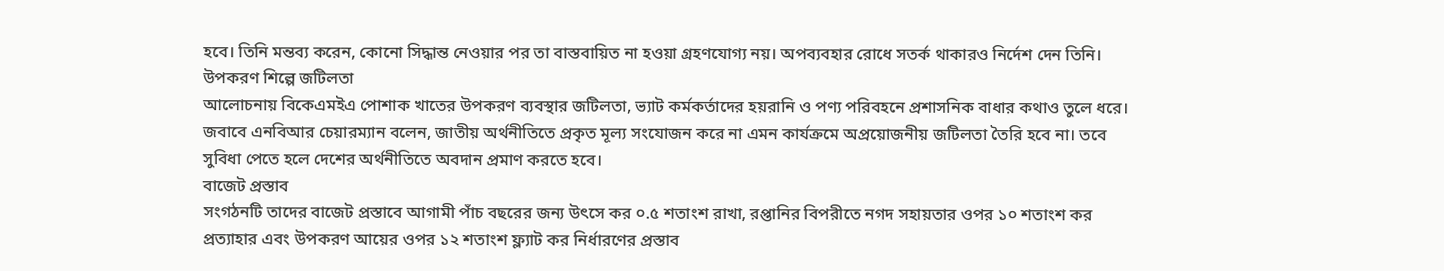হবে। তিনি মন্তব্য করেন, কোনো সিদ্ধান্ত নেওয়ার পর তা বাস্তবায়িত না হওয়া গ্রহণযোগ্য নয়। অপব্যবহার রোধে সতর্ক থাকারও নির্দেশ দেন তিনি।
উপকরণ শিল্পে জটিলতা
আলোচনায় বিকেএমইএ পোশাক খাতের উপকরণ ব্যবস্থার জটিলতা, ভ্যাট কর্মকর্তাদের হয়রানি ও পণ্য পরিবহনে প্রশাসনিক বাধার কথাও তুলে ধরে।
জবাবে এনবিআর চেয়ারম্যান বলেন, জাতীয় অর্থনীতিতে প্রকৃত মূল্য সংযোজন করে না এমন কার্যক্রমে অপ্রয়োজনীয় জটিলতা তৈরি হবে না। তবে সুবিধা পেতে হলে দেশের অর্থনীতিতে অবদান প্রমাণ করতে হবে।
বাজেট প্রস্তাব
সংগঠনটি তাদের বাজেট প্রস্তাবে আগামী পাঁচ বছরের জন্য উৎসে কর ০.৫ শতাংশ রাখা, রপ্তানির বিপরীতে নগদ সহায়তার ওপর ১০ শতাংশ কর প্রত্যাহার এবং উপকরণ আয়ের ওপর ১২ শতাংশ ফ্ল্যাট কর নির্ধারণের প্রস্তাব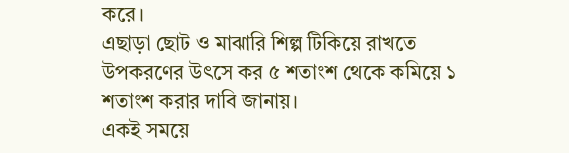করে।
এছাড়া ছোট ও মাঝারি শিল্প টিকিয়ে রাখতে উপকরণের উৎসে কর ৫ শতাংশ থেকে কমিয়ে ১ শতাংশ করার দাবি জানায়।
একই সময়ে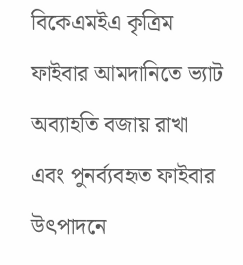বিকেএমইএ কৃত্রিম ফাইবার আমদানিতে ভ্যাট অব্যাহতি বজায় রাখা এবং পুনর্ব্যবহৃত ফাইবার উৎপাদনে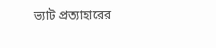ভ্যাট প্রত্যাহারের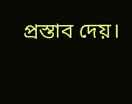প্রস্তাব দেয়।